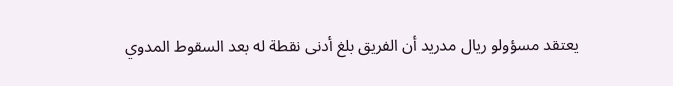يعتقد مسؤولو ريال مدريد أن الفريق بلغ أدنى نقطة له بعد السقوط المدوي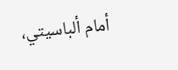أمام ألباسيتي،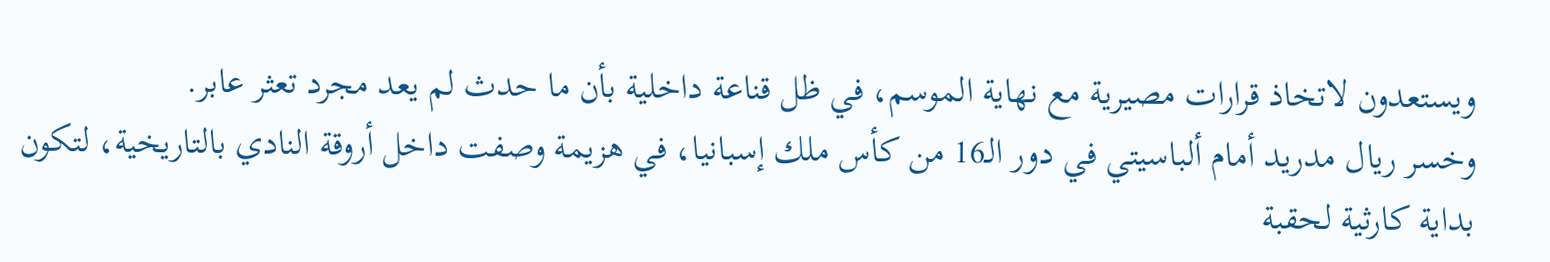ويستعدون لاتخاذ قرارات مصيرية مع نهاية الموسم، في ظل قناعة داخلية بأن ما حدث لم يعد مجرد تعثر عابر.
وخسر ريال مدريد أمام ألباسيتي في دور الـ16 من كأس ملك إسبانيا، في هزيمة وصفت داخل أروقة النادي بالتاريخية، لتكون بداية كارثية لحقبة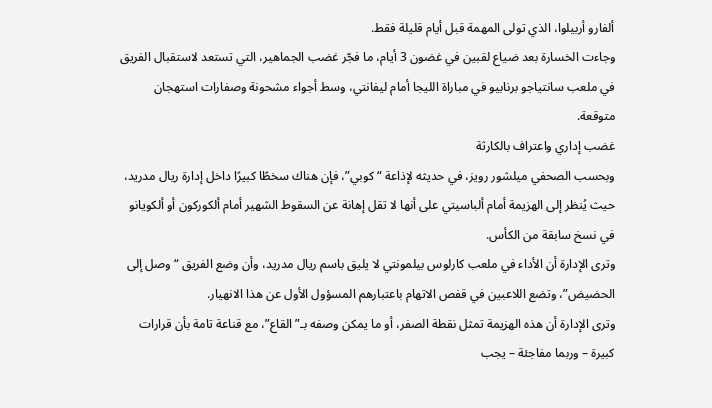ألفارو أربيلوا، الذي تولى المهمة قبل أيام قليلة فقط.
وجاءت الخسارة بعد ضياع لقبين في غضون 3 أيام، ما فجّر غضب الجماهير، التي تستعد لاستقبال الفريق في ملعب سانتياجو برنابيو في مباراة الليجا أمام ليفانتي، وسط أجواء مشحونة وصفارات استهجان متوقعة.
غضب إداري واعتراف بالكارثة
وبحسب الصحفي ميلشور رويز، في حديثه لإذاعة “كوبي”، فإن هناك سخطًا كبيرًا داخل إدارة ريال مدريد، حيث يُنظر إلى الهزيمة أمام ألباسيتي على أنها لا تقل إهانة عن السقوط الشهير أمام ألكوركون أو ألكويانو في نسخ سابقة من الكأس.
وترى الإدارة أن الأداء في ملعب كارلوس بيلمونتي لا يليق باسم ريال مدريد، وأن وضع الفريق “وصل إلى الحضيض”، وتضع اللاعبين في قفص الاتهام باعتبارهم المسؤول الأول عن هذا الانهيار.
وترى الإدارة أن هذه الهزيمة تمثل نقطة الصفر، أو ما يمكن وصفه بـ”القاع”، مع قناعة تامة بأن قرارات كبيرة – وربما مفاجئة – يجب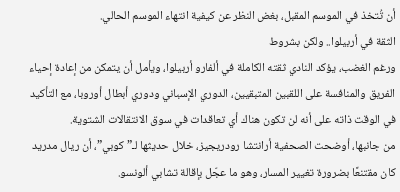أن تُتخذ في الموسم المقبل، بغض النظر عن كيفية انتهاء الموسم الحالي.
الثقة في أربيلوا.. ولكن بشروط
ورغم الغضب، يؤكد النادي ثقته الكاملة في ألفارو أربيلوا، ويأمل أن يتمكن من إعادة إحياء الفريق والمنافسة على اللقبين المتبقيين، الدوري الإسباني ودوري أبطال أوروبا، مع التأكيد في الوقت ذاته على أنه لن تكون هناك أي تعاقدات في سوق الانتقالات الشتوية.
من جانبها، أوضحت الصحفية أرانتشا رودريجيز، خلال حديثها لـ”كوبي”، أن ريال مدريد كان مقتنعًا بضرورة تغيير المسار، وهو ما عجّل بإقالة تشابي ألونسو.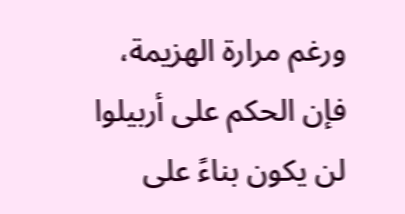ورغم مرارة الهزيمة، فإن الحكم على أربيلوا لن يكون بناءً على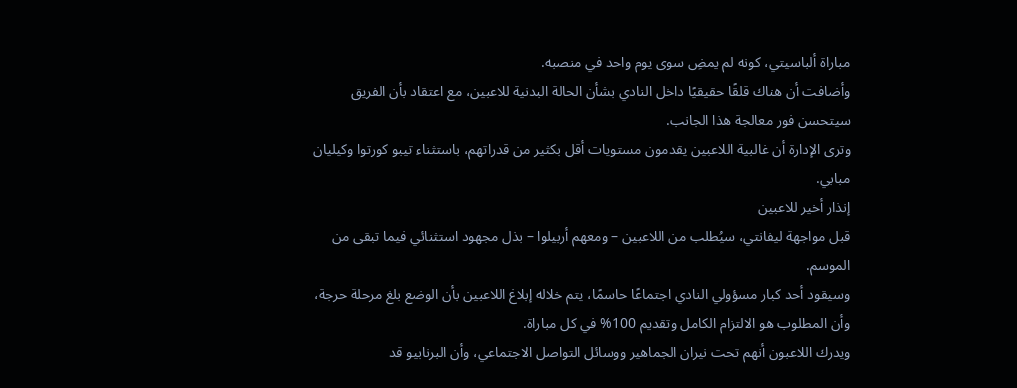مباراة ألباسيتي، كونه لم يمضِ سوى يوم واحد في منصبه.
وأضافت أن هناك قلقًا حقيقيًا داخل النادي بشأن الحالة البدنية للاعبين، مع اعتقاد بأن الفريق سيتحسن فور معالجة هذا الجانب.
وترى الإدارة أن غالبية اللاعبين يقدمون مستويات أقل بكثير من قدراتهم، باستثناء تيبو كورتوا وكيليان مبابي.
إنذار أخير للاعبين
قبل مواجهة ليفانتي، سيُطلب من اللاعبين – ومعهم أربيلوا – بذل مجهود استثنائي فيما تبقى من الموسم.
وسيقود أحد كبار مسؤولي النادي اجتماعًا حاسمًا، يتم خلاله إبلاغ اللاعبين بأن الوضع بلغ مرحلة حرجة، وأن المطلوب هو الالتزام الكامل وتقديم 100% في كل مباراة.
ويدرك اللاعبون أنهم تحت نيران الجماهير ووسائل التواصل الاجتماعي، وأن البرنابيو قد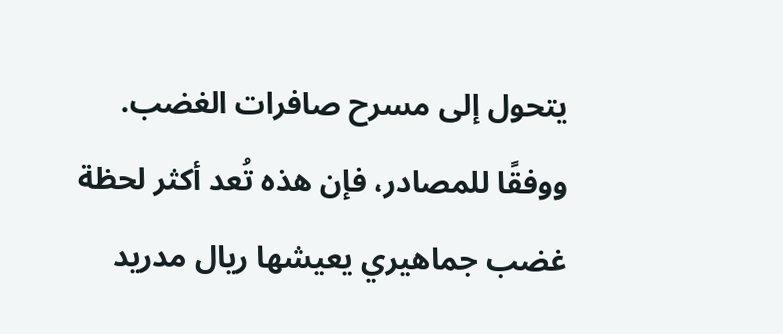يتحول إلى مسرح صافرات الغضب.
ووفقًا للمصادر، فإن هذه تُعد أكثر لحظة غضب جماهيري يعيشها ريال مدريد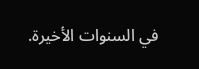في السنوات الأخيرة.